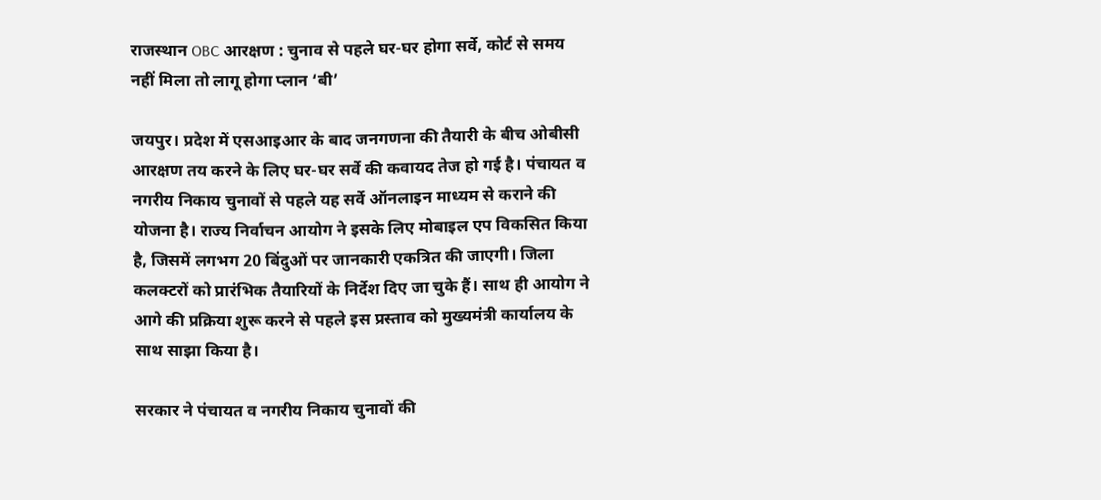राजस्थान OBC आरक्षण : चुनाव से पहले घर-घर होगा सर्वे, कोर्ट से समय नहीं मिला तो लागू होगा प्लान ‘बी’

जयपुर। प्रदेश में एसआइआर के बाद जनगणना की तैयारी के बीच ओबीसी आरक्षण तय करने के लिए घर-घर सर्वे की कवायद तेज हो गई है। पंचायत व नगरीय निकाय चुनावों से पहले यह सर्वे ऑनलाइन माध्यम से कराने की योजना है। राज्य निर्वाचन आयोग ने इसके लिए मोबाइल एप विकसित किया है, जिसमें लगभग 20 बिंदुओं पर जानकारी एकत्रित की जाएगी। जिला कलक्टरों को प्रारंभिक तैयारियों के निर्देश दिए जा चुके हैं। साथ ही आयोग ने आगे की प्रक्रिया शुरू करने से पहले इस प्रस्ताव को मुख्यमंत्री कार्यालय के साथ साझा किया है।

सरकार ने पंचायत व नगरीय निकाय चुनावों की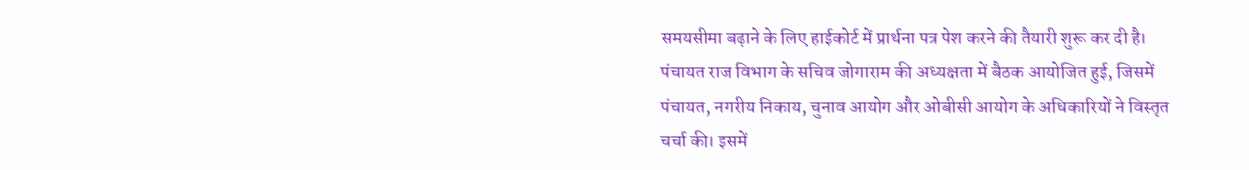समयसीमा बढ़ाने के लिए हाईकोर्ट में प्रार्थना पत्र पेश करने की तैयारी शुरू कर दी है। पंचायत राज विभाग के सचिव जोगाराम की अध्यक्षता में बैठक आयोजित हुई, जिसमें पंचायत, नगरीय निकाय, चुनाव आयोग और ओबीसी आयोग के अधिकारियों ने विस्तृत चर्चा की। इसमें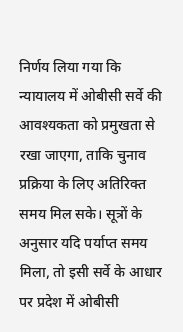निर्णय लिया गया कि न्यायालय में ओबीसी सर्वे की आवश्यकता को प्रमुखता से रखा जाएगा, ताकि चुनाव प्रक्रिया के लिए अतिरिक्त समय मिल सके। सूत्रों के अनुसार यदि पर्याप्त समय मिला, तो इसी सर्वे के आधार पर प्रदेश में ओबीसी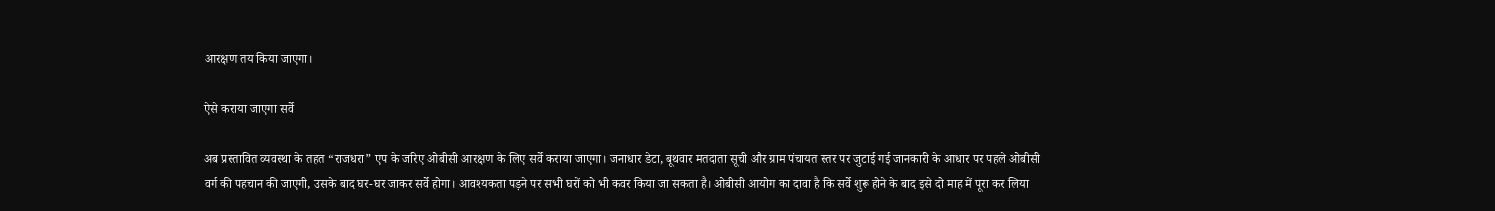आरक्षण तय किया जाएगा।

ऐसे कराया जाएगा सर्वे

अब प्रस्तावित व्यवस्था के तहत “राजधरा” एप के जरिए ओबीसी आरक्षण के लिए सर्वे कराया जाएगा। जनाधार डेटा, बूथवार मतदाता सूची और ग्राम पंचायत स्तर पर जुटाई गई जानकारी के आधार पर पहले ओबीसी वर्ग की पहचान की जाएगी, उसके बाद घर-घर जाकर सर्वे होगा। आवश्यकता पड़ने पर सभी घरों को भी कवर किया जा सकता है। ओबीसी आयोग का दावा है कि सर्वे शुरू होने के बाद इसे दो माह में पूरा कर लिया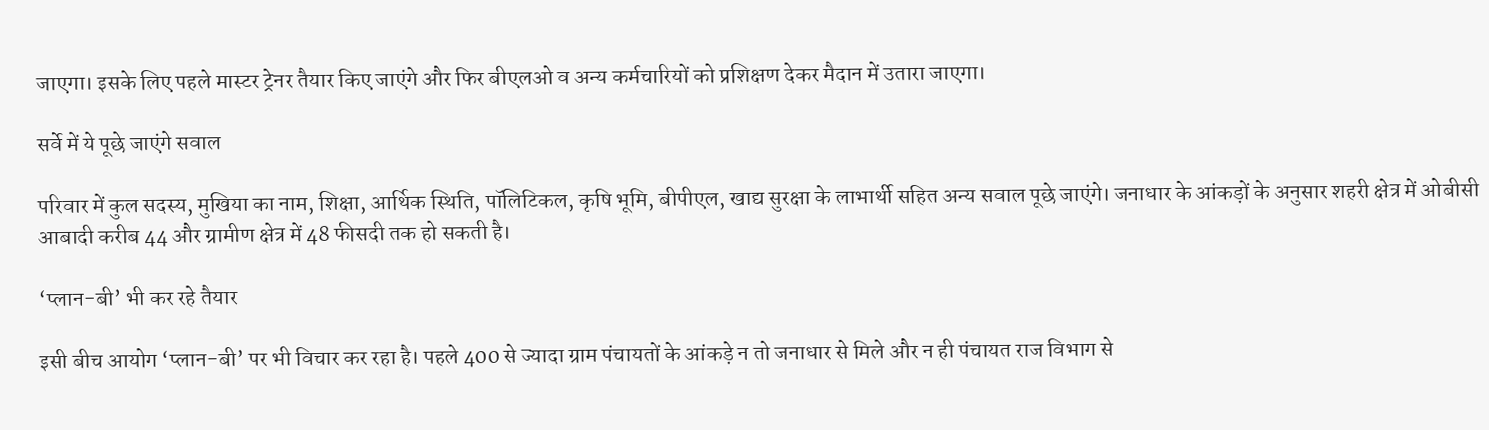जाएगा। इसके लिए पहले मास्टर ट्रेनर तैयार किए जाएंगे और फिर बीएलओ व अन्य कर्मचारियों को प्रशिक्षण देकर मैदान में उतारा जाएगा।

सर्वे में ये पूछे जाएंगे सवाल

परिवार में कुल सदस्य, मुखिया का नाम, शिक्षा, आर्थिक स्थिति, पॉलिटिकल, कृषि भूमि, बीपीएल, खाद्य सुरक्षा के लाभार्थी सहित अन्य सवाल पूछे जाएंगे। जनाधार के आंकड़ों के अनुसार शहरी क्षेत्र में ओबीसी आबादी करीब 44 और ग्रामीण क्षेत्र में 48 फीसदी तक हो सकती है।

‘प्लान-बी’ भी कर रहे तैयार

इसी बीच आयोग ‘प्लान-बी’ पर भी विचार कर रहा है। पहले 400 से ज्यादा ग्राम पंचायतों के आंकड़े न तो जनाधार से मिले और न ही पंचायत राज विभाग से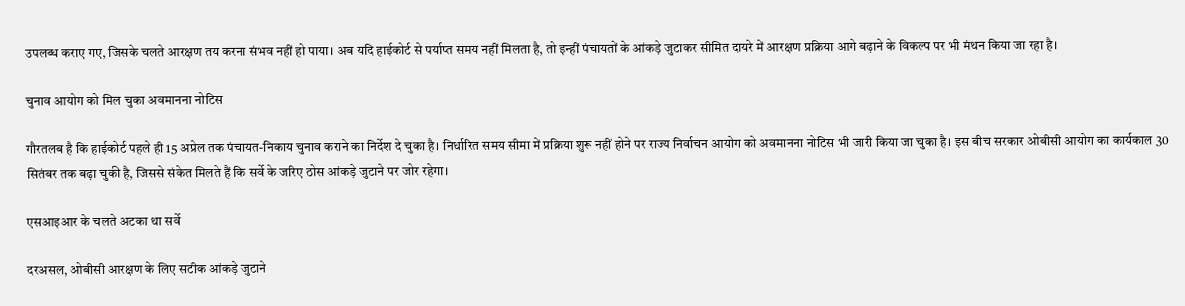उपलब्ध कराए गए, जिसके चलते आरक्षण तय करना संभव नहीं हो पाया। अब यदि हाईकोर्ट से पर्याप्त समय नहीं मिलता है, तो इन्हीं पंचायतों के आंकड़े जुटाकर सीमित दायरे में आरक्षण प्रक्रिया आगे बढ़ाने के विकल्प पर भी मंथन किया जा रहा है।

चुनाव आयोग को मिल चुका अवमानना नोटिस

गौरतलब है कि हाईकोर्ट पहले ही 15 अप्रेल तक पंचायत-निकाय चुनाव कराने का निर्देश दे चुका है। निर्धारित समय सीमा में प्रक्रिया शुरू नहीं होने पर राज्य निर्वाचन आयोग को अवमानना नोटिस भी जारी किया जा चुका है। इस बीच सरकार ओबीसी आयोग का कार्यकाल 30 सितंबर तक बढ़ा चुकी है, जिससे संकेत मिलते हैं कि सर्वे के जरिए ठोस आंकड़े जुटाने पर जोर रहेगा।

एसआइआर के चलते अटका था सर्वे

दरअसल, ओबीसी आरक्षण के लिए सटीक आंकड़े जुटाने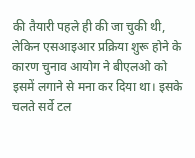की तैयारी पहले ही की जा चुकी थी, लेकिन एसआइआर प्रक्रिया शुरू होने के कारण चुनाव आयोग ने बीएलओ को इसमें लगाने से मना कर दिया था। इसके चलते सर्वे टल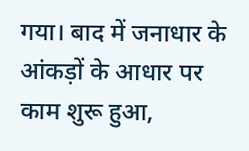गया। बाद में जनाधार के आंकड़ों के आधार पर काम शुरू हुआ,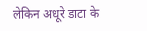लेकिन अधूरे डाटा के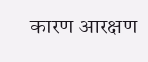कारण आरक्षण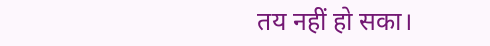तय नहीं हो सका।